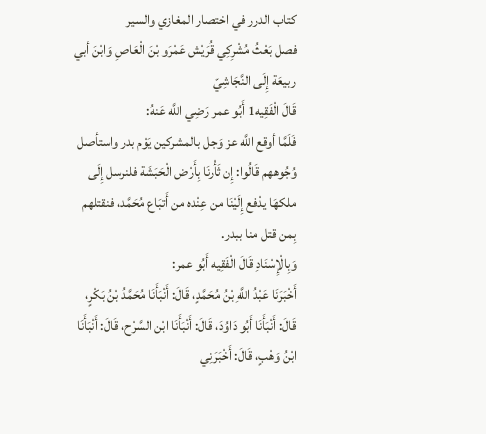كتاب الدرر في اختصار المغازي والسير
فصل بَعْثُ مُشْرِكِي قُرَيْش عَمْرَو بْنَ الْعَاصِ وَابْنَ أبي ربيعَة إِلَى النَّجَاشِيّ
قَالَ الْفَقِيه1 أَبُو عمر رَضِي اللَّه عَنهُ:
فَلَمَّا أوقع اللَّه عز وَجل بالمشركين يَوْم بدر واستأصل وُجُوههم قَالُوا: إِن ثَأْرنَا بِأَرْض الْحَبَشَة فلنرسل إِلَى ملكهَا يدْفع إِلَيْنَا من عِنْده من أَتبَاع مُحَمَّد، فنقتلهم بِمن قتل منا ببدر.
وَبِالْإِسْنَادِ قَالَ الْفَقِيه أَبُو عمر:
أَخْبَرَنَا عَبْدُ اللَّهِ بْنُ مُحَمَّدٍ، قَالَ: أَنْبَأَنَا مُحَمَّدُ بْنُ بَكْرٍ، قَالَ: أَنْبَأَنَا أَبُو دَاوُدَ، قَالَ: أَنْبَأَنَا ابْن السَّرْح، قَالَ: أَنْبَأَنَا ابْنُ وَهْبٍ، قَالَ: أَخْبَرَنِي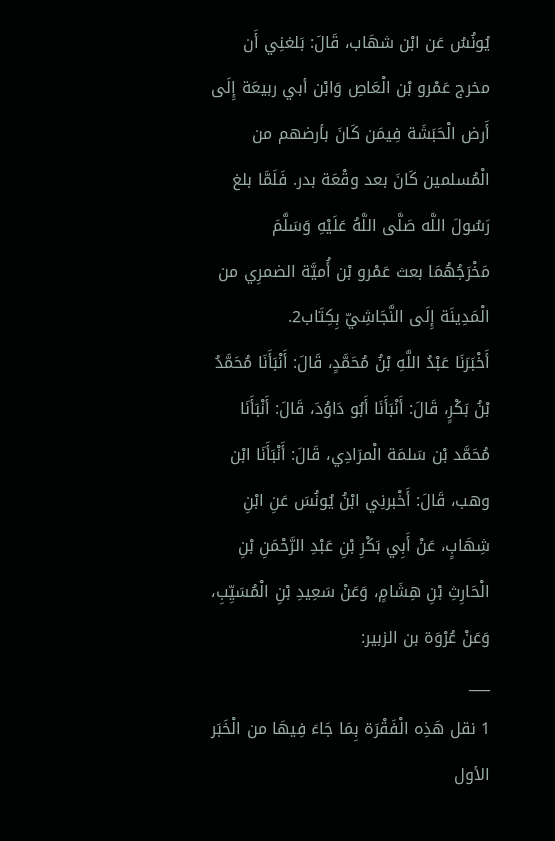يُونُسُ عَن ابْن شهَاب، قَالَ: بَلغنِي أَن مخرج عَمْرو بْن الْعَاصِ وَابْن أبي ربيعَة إِلَى أَرض الْحَبَشَة فِيمَن كَانَ بأرضهم من الْمُسلمين كَانَ بعد وقْعَة بدر. فَلَمَّا بلغ رَسُولَ اللَّه صَلَّى اللَّهُ عَلَيْهِ وَسَلَّمَ مَخْرَجُهُمَا بعث عَمْرو بْن أُميَّة الضمرِي من الْمَدِينَة إِلَى النَّجَاشِيّ بِكِتَاب2.
أَخْبَرَنَا عَبْدُ اللَّهِ بْنُ مُحَمَّدٍ، قَالَ: أَنْبَأَنَا مُحَمَّدُ بْنُ بَكْرٍ، قَالَ: أَنْبَأَنَا أَبُو دَاوُدَ، قَالَ: أَنْبَأَنَا مُحَمَّد بْن سَلمَة الْمرَادِي، قَالَ: أَنْبَأَنَا ابْن وهب، قَالَ: أَخْبرنِي ابْنُ يُونُسَ عَنِ ابْنِ شِهَابٍ، عَنْ أَبِي بَكْرِ بْنِ عَبْدِ الرَّحْمَنِ بْنِ الْحَارِثِ بْنِ هِشَامٍ، وَعَنْ سَعِيدِ بْنِ الْمُسَيِّبِ، وَعَنْ عُرْوَة بن الزبير:
___
1 نقل هَذِه الْفَقْرَة بِمَا جَاءَ فِيهَا من الْخَبَر الأول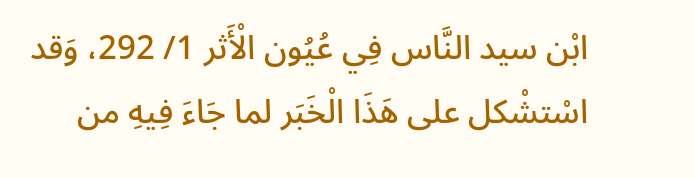ابْن سيد النَّاس فِي عُيُون الْأَثر 1/ 292، وَقد اسْتشْكل على هَذَا الْخَبَر لما جَاءَ فِيهِ من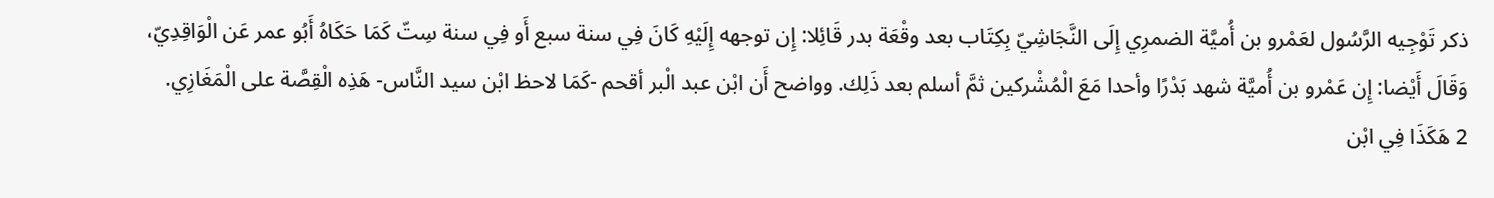ذكر تَوْجِيه الرَّسُول لعَمْرو بن أُميَّة الضمرِي إِلَى النَّجَاشِيّ بِكِتَاب بعد وقْعَة بدر قَائِلا: إِن توجهه إِلَيْهِ كَانَ فِي سنة سبع أَو فِي سنة سِتّ كَمَا حَكَاهُ أَبُو عمر عَن الْوَاقِدِيّ، وَقَالَ أَيْضا: إِن عَمْرو بن أُميَّة شهد بَدْرًا وأحدا مَعَ الْمُشْركين ثمَّ أسلم بعد ذَلِك. وواضح أَن ابْن عبد الْبر أقحم -كَمَا لاحظ ابْن سيد النَّاس- هَذِه الْقِصَّة على الْمَغَازِي.
2 هَكَذَا فِي ابْن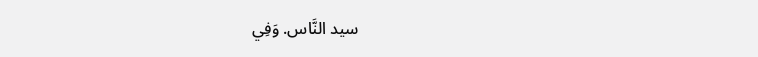سيد النَّاس. وَفِي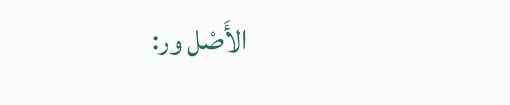الأَصْل ور: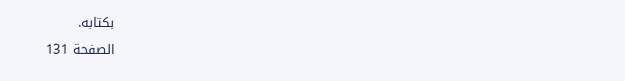بكتابه.
الصفحة 131